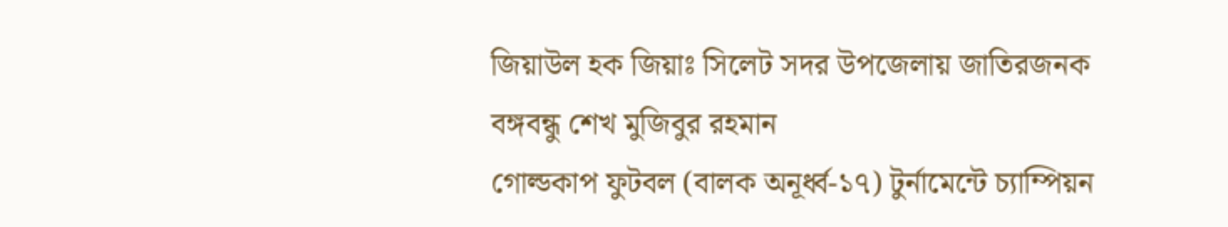জিয়াউল হক জিয়াঃ সিলেট সদর উপজেলায় জাতিরজনক বঙ্গবন্ধু শেখ মুজিবুর রহমান
গোল্ডকাপ ফুটবল (বালক অনূর্ধ্ব-১৭) টুর্নামেন্টে চ্যাম্পিয়ন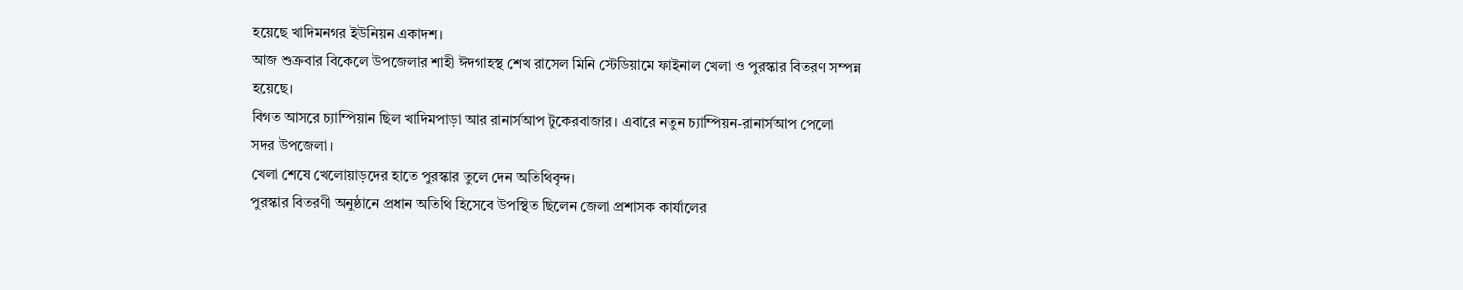হয়েছে খাদিমনগর ইউনিয়ন একাদশ।
আজ শুক্রবার বিকেলে উপজেলার শাহী ঈদগাহস্থ শেখ রাসেল মিনি স্টেডিয়ামে ফাইনাল খেলা ও পুরস্কার বিতরণ সম্পন্ন হয়েছে।
বিগত আসরে চ্যাম্পিয়ান ছিল খাদিমপাড়া আর রানার্সআপ টুকেরবাজার। এবারে নতুন চ্যাম্পিয়ন-রানার্সআপ পেলো সদর উপজেলা।
খেলা শেষে খেলোয়াড়দের হাতে পুরস্কার তুলে দেন অতিথিবৃন্দ।
পুরস্কার বিতরণী অনুষ্ঠানে প্রধান অতিথি হিসেবে উপস্থিত ছিলেন জেলা প্রশাসক কার্যালের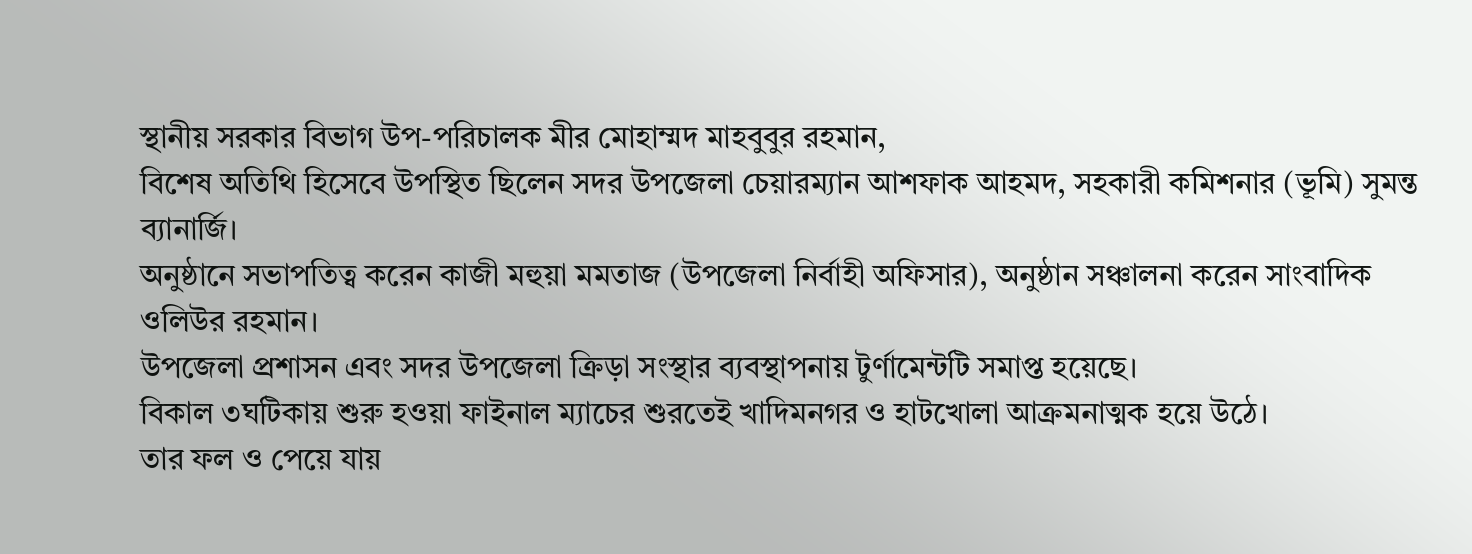স্থানীয় সরকার বিভাগ উপ-পরিচালক মীর মোহাম্মদ মাহবুবুর রহমান,
বিশেষ অতিথি হিসেবে উপস্থিত ছিলেন সদর উপজেলা চেয়ারম্যান আশফাক আহমদ, সহকারী কমিশনার (ভূমি) সুমন্ত ব্যানার্জি।
অনুষ্ঠানে সভাপতিত্ব করেন কাজী মহুয়া মমতাজ (উপজেলা নির্বাহী অফিসার), অনুষ্ঠান সঞ্চালনা করেন সাংবাদিক ওলিউর রহমান।
উপজেলা প্রশাসন এবং সদর উপজেলা ক্রিড়া সংস্থার ব্যবস্থাপনায় টুর্ণামেন্টটি সমাপ্ত হয়েছে।
বিকাল ৩ঘটিকায় শুরু হওয়া ফাইনাল ম্যাচের শুরতেই খাদিমনগর ও হাটখোলা আক্রমনাত্মক হয়ে উঠে।
তার ফল ও পেয়ে যায়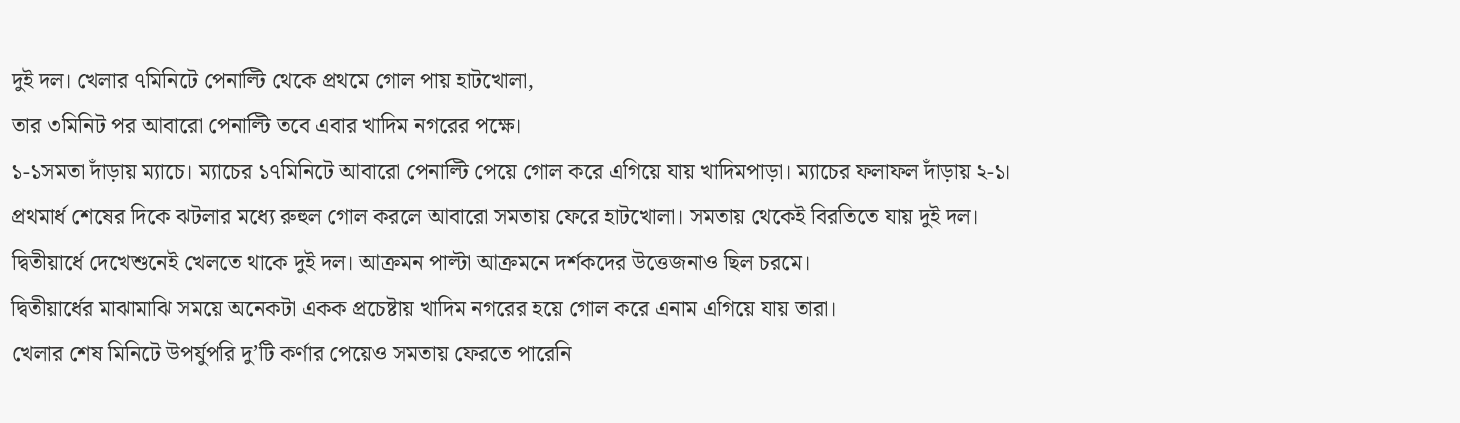দুই দল। খেলার ৭মিনিটে পেনাল্টি থেকে প্রথমে গোল পায় হাটখোলা,
তার ৩মিনিট পর আবারো পেনাল্টি তবে এবার খাদিম নগরের পক্ষে।
১-১সমতা দাঁড়ায় ম্যাচে। ম্যাচের ১৭মিনিটে আবারো পেনাল্টি পেয়ে গোল করে এগিয়ে যায় খাদিমপাড়া। ম্যাচের ফলাফল দাঁড়ায় ২-১।
প্রথমার্ধ শেষের দিকে ঝটলার মধ্যে রুহুল গোল করলে আবারো সমতায় ফেরে হাটখোলা। সমতায় থেকেই বিরতিতে যায় দুই দল।
দ্বিতীয়ার্ধে দেখেশুনেই খেলতে থাকে দুই দল। আক্রমন পাল্টা আক্রমনে দর্শকদের উত্তেজনাও ছিল চরমে।
দ্বিতীয়ার্ধের মাঝামাঝি সময়ে অনেকটা একক প্রচেষ্টায় খাদিম নগরের হয়ে গোল করে এনাম এগিয়ে যায় তারা।
খেলার শেষ মিনিটে উপর্যুপরি দু’টি কর্ণার পেয়েও সমতায় ফেরতে পারেনি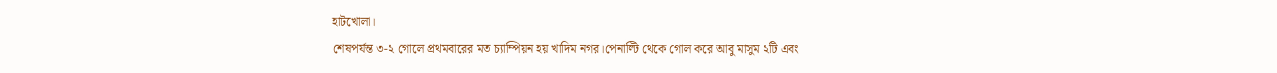হাটখোলা।
শেষপর্যন্ত ৩-২ গোলে প্রথমবারের মত চ্যাম্পিয়ন হয় খাদিম নগর।পেনাল্টি থেকে গোল করে আবু মাসুম ২টি এবং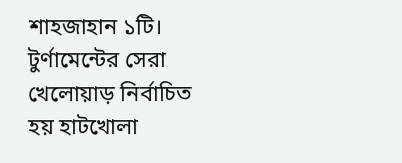শাহজাহান ১টি।
টুর্ণামেন্টের সেরা খেলোয়াড় নির্বাচিত হয় হাটখোলা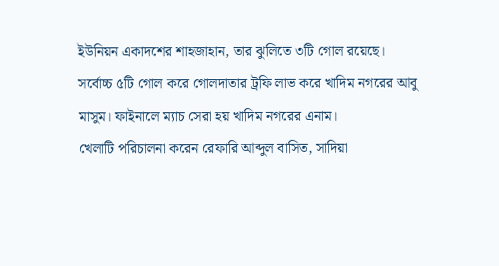ইউনিয়ন একাদশের শাহজাহান, তার ঝুলিতে ৩টি গোল রয়েছে।
সর্বোচ্চ ৫টি গোল করে গোলদাতার ট্রফি লাভ করে খাদিম নগরের আবু মাসুম। ফাইনালে ম্যাচ সেরা হয় খাদিম নগরের এনাম।
খেলাটি পরিচালনা করেন রেফারি আব্দুল বাসিত, সাদিয়া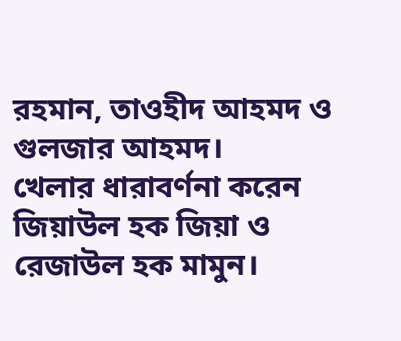রহমান, তাওহীদ আহমদ ও গুলজার আহমদ।
খেলার ধারাবর্ণনা করেন জিয়াউল হক জিয়া ও রেজাউল হক মামুন।